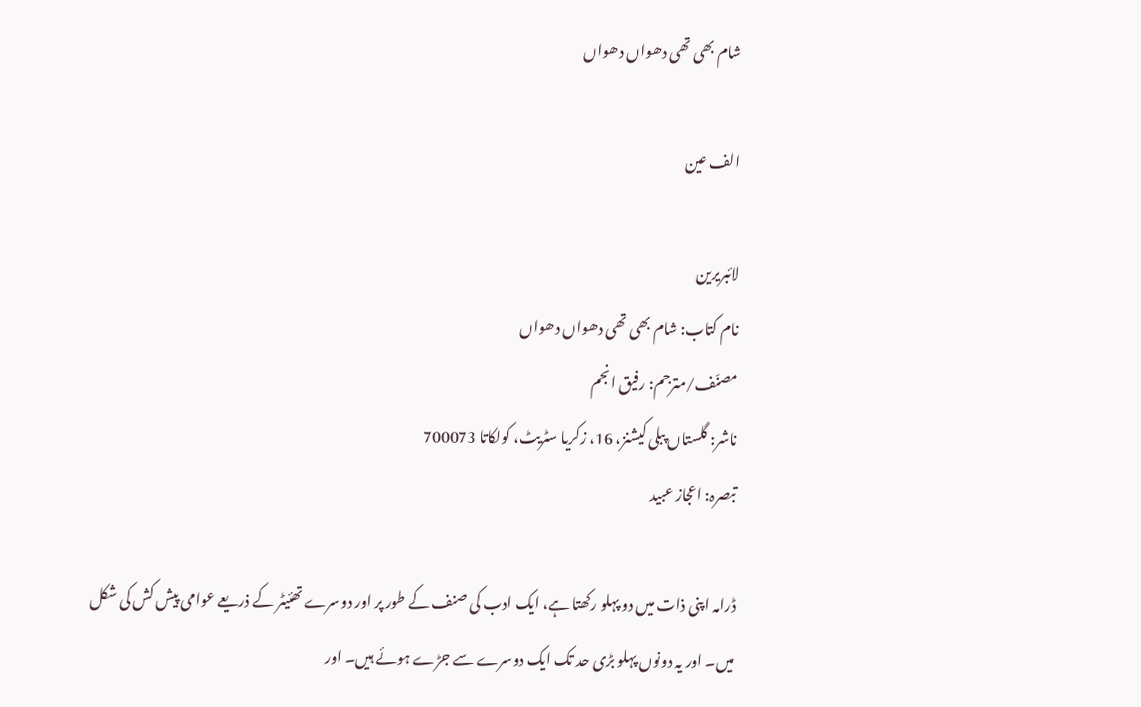شام بھی تھی دھواں دھواں

الف عین

لائبریرین
نام کتاب: شام بھی تھی دھواں دھواں
مصنّف/مترجم: رفیق انجم
ناشر: گلستاں پبلی کیشنز، 16، زکریا سٹریٹ، کولکاتا 700073
تبصرہ: اعجاز عبید

ڈرامہ اپنی ذات میں دو پہلو رکھتا ہے، ایک ادب کی صنف کے طور پر اور دوسرے تھئیٹر کے ذریعے عوامی پیش کش کی شکل میں۔ اور یہ دونوں پہلو بڑی حد تک ایک دوسرے سے جڑے ہوئے ہیں۔ اور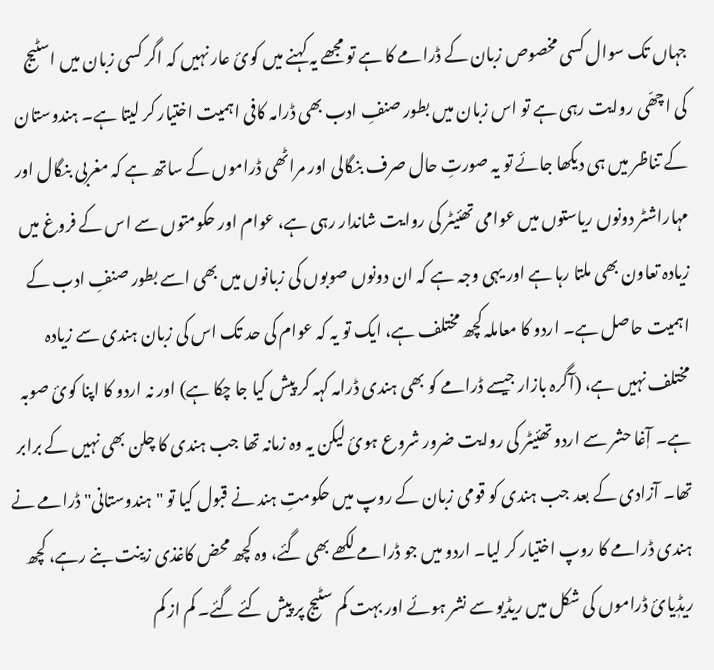جہاں تک سوال کسی مخصوص زبان کے ڈرامے کا ہے تو مجھے یہ کہنے میں کوئ عار نہیں کہ اگر کسی زبان میں اسٹیج کی اچھّی روایت رہی ہے تو اس زبان میں بطور صنفِ ادب بھی ڈرامہ کافی اہمیت اختیار کر لیتا ہے۔ ہندوستان کے تناظر میں ہی دیکھا جائے تو یہ صورتِ حال صرف بنگالی اور مراٹھی ڈراموں کے ساتھ ہے کہ مغربی بنگال اور مہاراشٹر دونوں ریاستوں میں عوامی تھئیٹر کی روایت شاندار رہی ہے، عوام اور حکومتوں سے اس کے فروغ میں زیادہ تعاون بھی ملتا رہا ہے اور یہی وجہ ہے کہ ان دونوں صوبوں کی زبانوں میں بھی اسے بطور صنفِ ادب کے اہمیت حاصل ہے۔ اردو کا معاملہ کچھ مختلف ہے، ایک تو یہ کہ عوام کی حد تک اس کی زبان ہندی سے زیادہ مختلف نہیں ہے، (آگرہ بازار جیسے ڈرامے کو بھی ہندی ڈرامہ کہہ کر پیش کیا جا چکا ہے) اور نہ اردو کا اپنا کوئ صوبہ ہے۔ آٖغا حشر سے اردو تھئیٹر کی روایت ضرور شروع ہوئ لیکن یہ وہ زمانہ تھا جب ہندی کا چلن بھی نہیں کے برابر تھا۔ آزادی کے بعد جب ہندی کو قومی زبان کے روپ میں حکومتِ ہند نے قبول کیا تو "ہندوستانی" ڈرامے نے ہندی ڈرامے کا روپ اختیار کر لیا۔ اردو میں جو ڈرامے لکھے بھی گئے، وہ کچھ محض کاغذی زینت بنے رہے، کچھ ریڈٖیائ ڈراموں کی شکل میں ریڈیو سے نشر ہوئے اور بہت کم سٹیج پر پیش کئے گئے۔ کم از کم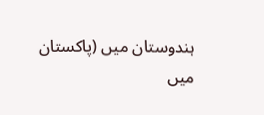ہندوستان میں (پاکستان میں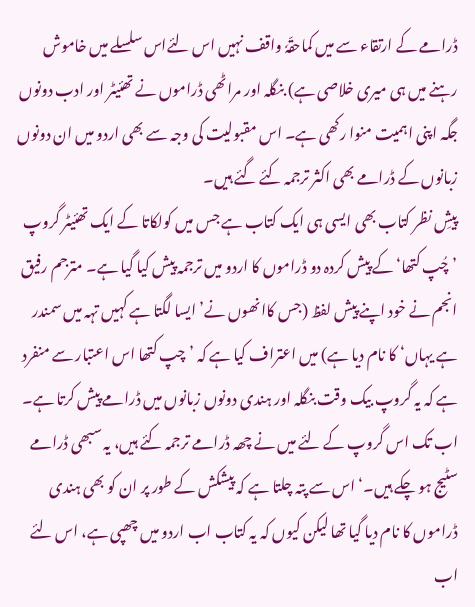ڈرامے کے ارتقاء سے میں کماحقّہٗ واقف نہیں اس لئےاس سلسلے میں خاموش رہنے میں ہی میری خلاصی ہے) بنگلہ اور مراٹھی ڈراموں نے تھئیٹر اور ادب دونوں جگہ اپنی اہمیت منوا رکھی ہے۔ اس مقبولیت کی وجہ سے بھی اردو میں ان دونوں زبانوں کے ڈرامے بھی اکثر ترجمہ کئے گئے ہیں۔
پیشِ نظر کتاب بھی ایسی ہی ایک کتاب ہے جس میں کولکاتا کے ایک تھئیٹر گروپ ’چُپ کتھا‘ کے پیش کردہ دو ڈراموں کا اردو میں ترجمہ پیش کیا گیا ہے۔ مترجم رفیق انجم نے خود اپنے پیش لفظ (جس کاانھوں نے’ ایسا لگتا ہے کہیں تہہ میں سمندر ہے یہاں‘ کا نام دیا ہے) میں اعتراف کیا ہے کہ ’چپ کتھا اس اعتبار سے منفرد ہے کہ یہ گروپ بیک وقت بنگلہ اور ہندی دونوں زبانوں میں ڈرامے پیش کرتا ہے۔ اب تک اس گروپ کے لئے میں نے چھہ ڈرامے ترجمہ کئے ہیں، یہ سبھی ڈرامے سٹیج ہو چکے ہیں۔‘ اس سے پتہ چلتا ہے کہ پیشکش کے طور پر ان کو بھی ہندی ڈراموں کا نام دیا گیا تھا لیکن کیوں کہ یہ کتاب اب اردو میں چھپی ہے، اس لئے اب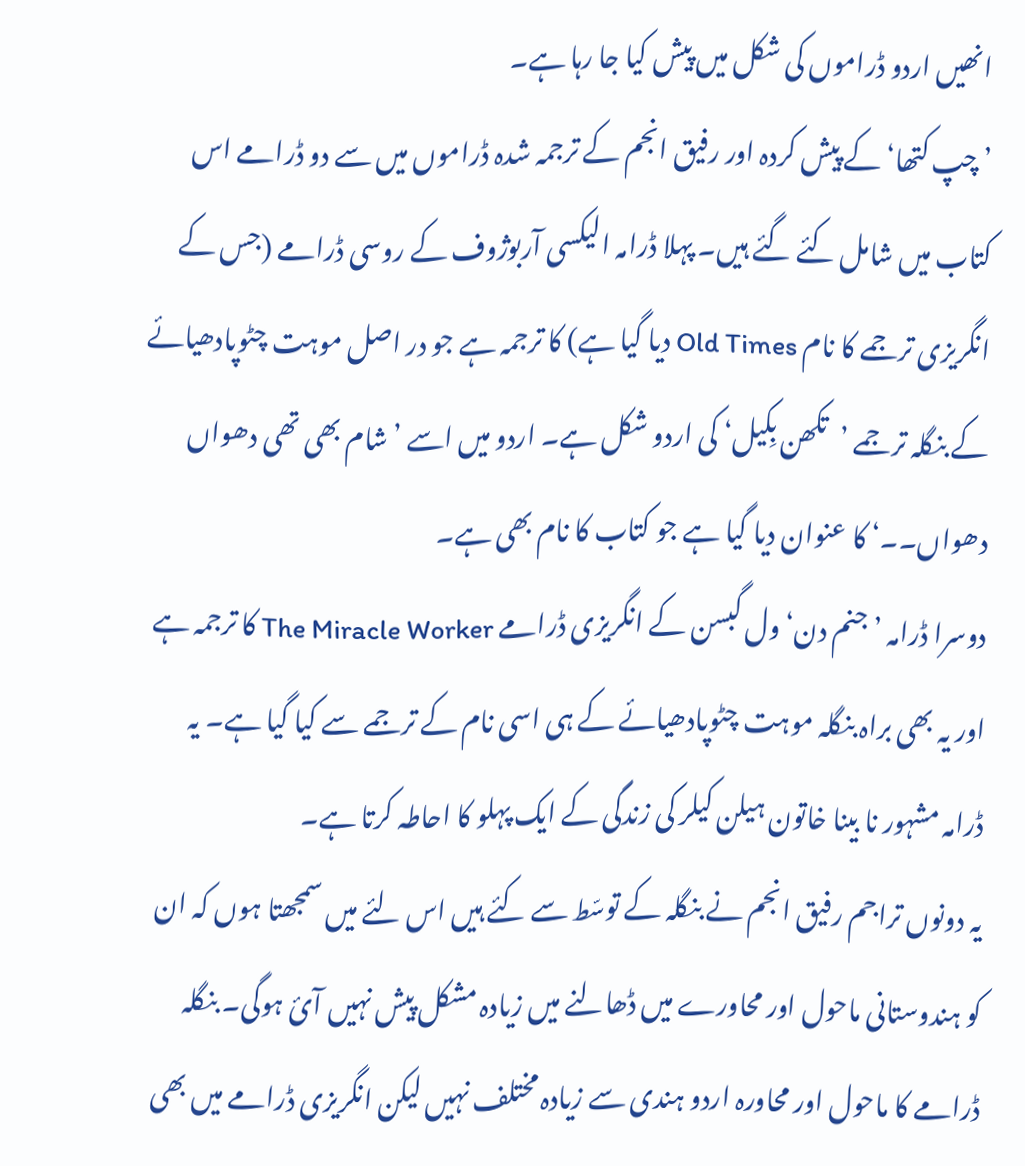انھیں اردو ڈراموں کی شکل میں پیش کیا جا رہا ہے۔
’چپ کتھا‘ کے پیش کردہ اور رفیق انجم کے ترجمہ شدہ ڈراموں میں سے دو ڈرامے اس کتاب میں شامل کئے گئے ہیں۔ پہلا ڈرامہ الیکسی آربوژوف کے روسی ڈرامے (جس کے انگریزی ترجمے کا نام Old Times دیا گیا ہے) کا ترجمہ ہے جو در اصل موہت چٹوپادھیائے کے بنگلہ ترجمے ’تکھن بِکیل‘ کی اردو شکل ہے۔ اردو میں اسے ’شام بھی تھی دھواں دھواں۔۔‘ کا عنوان دیا گیا ہے جو کتاب کا نام بھی ہے۔
دوسرا ڈرامہ ’جنم دن‘ ول گبسن کے انگریزی ڈرامے The Miracle Worker کا ترجمہ ہے اور یہ بھی براہ بنگلہ موہت چٹوپادھیائے کے ہی اسی نام کے ترجمے سے کیا گیا ہے۔ یہ ڈرامہ مشہور نا بینا خاتون ہیلن کیلر کی زندگی کے ایک پہلو کا احاطہ کرتا ہے۔
یہ دونوں تراجم رفیق انجم نے بنگلہ کے توسّط سے کئے ہیں اس لئے میں سمجھتا ہوں کہ ان کو ہندوستانی ماحول اور محاورے میں ڈھالنے میں زیادہ مشکل پیش نہیں آئ ہوگی۔ بنگلہ ڈرامے کا ماحول اور محاورہ اردو ہندی سے زیادہ مختلف نہیں لیکن انگریزی ڈرامے میں بھی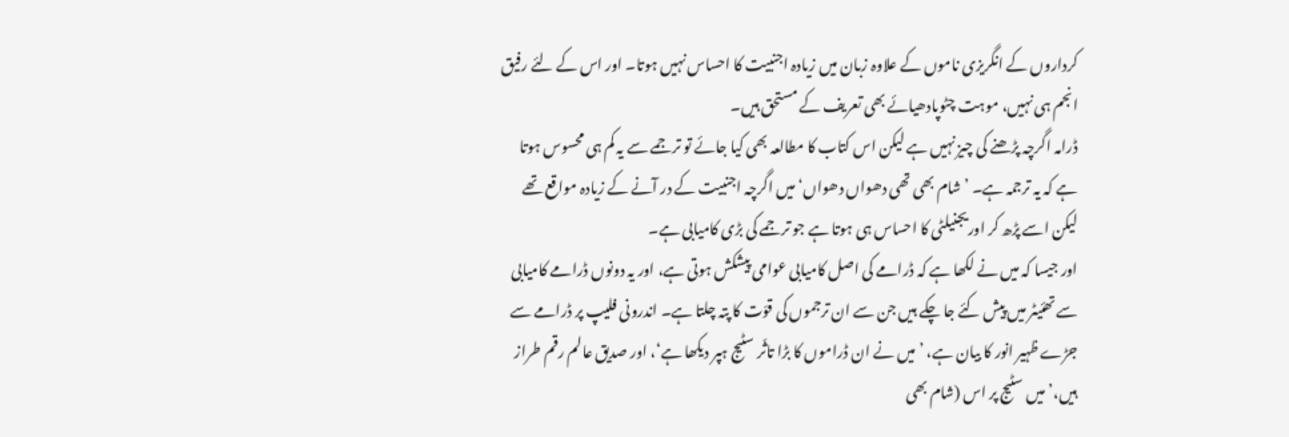کرداروں کے انگریزی ناموں کے علاوہ زبان میں زیادہ اجنبیت کا احساس نہیں ہوتا۔ اور اس کے لئے رفیق انجم ہی نہیں، موہت چٹوپادھیائے بھی تعریف کے مستحق ہیں۔
ڈرامہ اگرچہ پڑھنے کی چیز نہیں ہے لیکن اس کتاب کا مطالعہ بھی کیا جائے تو ترجمے سے یہ کم ہی محسوس ہوتا ہے کہ یہ ترجمہ ہے۔ ’شام بھی تھی دھواں دھواں‘ میں اگرچہ اجنبیت کے در آنے کے زیادہ مواقع تھے لیکن اسے پڑھ کر اوریجنیلٹی کا احساس ہی ہوتا ہے جو ترجمے کی بڑی کامیابی ہے۔
اور جیسا کہ میں نے لکھا ہے کہ ڈرامے کی اصل کامیابی عوامی پیشکش ہوتی ہے، اور یہ دونوں ڈرامے کامیابی سے تھئیٹر میں پیش کئے جا چکے ہیں جن سے ان ترجموں کی قوّت کا پتہ چلتا ہے۔ اندرونی فلیپ پر ڈرامے سے جڑے ظہیر انور کا بیان ہے، ’میں نے ان ڈراموں کا بڑا تاثّر سٹیج ہپر دیکھا ہے‘، اور صدیق عالم رقم طراز ہیں،’میں سٹیج پر اس (شام بھی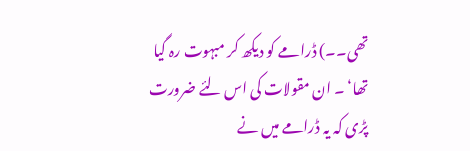تھی۔۔) ڈرامے کو دیکھ کر مبہوت رہ گیا تھا‘ ۔ ان مقولات کی اس لئے ضرورت پڑی کہ یہ ڈرامے میں نے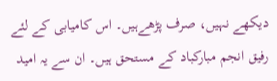دیکھے نہیں، صرف پڑھےہیں۔ اس کامیابی کے لئے رفیق انجم مبارکباد کے مستحق ہیں۔ ان سے یہ امید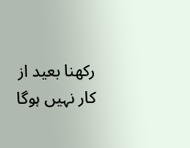رکھنا بعید از کار نہیں ہوگا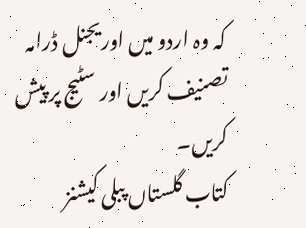کہ وہ اردو میں اوریجنل ڈرامہ تصنیف کریں اور سٹیج پر پیش کریں۔
کتاب گلستاں پبلی کیشنز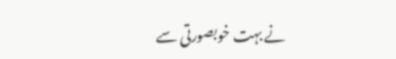نے بہت خوبصورتی سے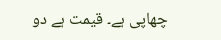چھاپی ہے۔ قیمت ہے دو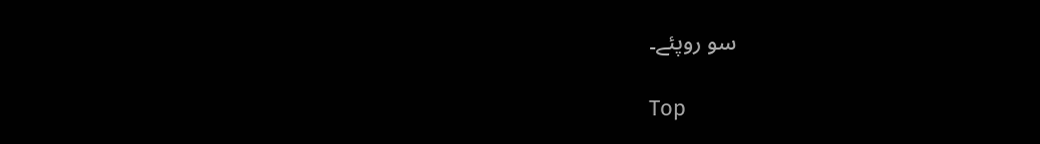سو روپئے۔

Top